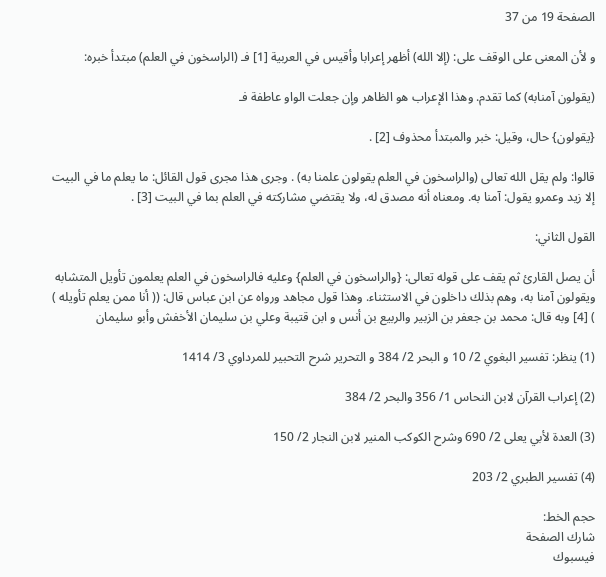الصفحة 19 من 37

و لأن المعنى على الوقف على: (إلا الله) أظهر إعرابا وأقيس في العربية [1] فـ (الراسخون في العلم) مبتدأ خبره:

(يقولون آمنابه) كما تقدم. وهذا الإعراب هو الظاهر وإن جعلت الواو عاطفة فـ

{يقولون} حال، وقيل: خبر والمبتدأ محذوف [2] .

قالوا: ولم يقل الله تعالى (والراسخون في العلم يقولون علمنا به) . وجرى هذا مجرى قول القائل: ما يعلم ما في البيت إلا زيد وعمرو يقول: آمنا به. ومعناه أنه مصدق له، ولا يقتضي مشاركته في العلم بما في البيت [3] .

القول الثاني:

أن يصل القارئ ثم يقف على قوله تعالى: {والراسخون في العلم} وعليه فالراسخون في العلم يعلمون تأويل المتشابه ويقولون آمنا به، وهم بذلك داخلون في الاستثناء. وهذا قول مجاهد ورواه عن ابن عباس قال: (( أنا ممن يعلم تأويله ) ) [4] وبه قال: محمد بن جعفر بن الزبير والربيع بن أنس و ابن قتيبة وعلي بن سليمان الأخفش وأبو سليمان

(1) ينظر: تفسير البغوي 2/ 10 و البحر 2/ 384 و التحرير شرح التحبير للمرداوي 3/ 1414

(2) إعراب القرآن لابن النحاس 1/ 356 والبحر 2/ 384

(3) العدة لأبي يعلى 2/ 690 وشرح الكوكب المنير لابن النجار 2/ 150

(4) تفسير الطبري 2/ 203

حجم الخط:
شارك الصفحة
فيسبوك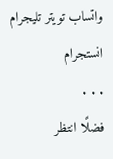واتساب تويتر تليجرام انستجرام
. . .
فضلًا انتظر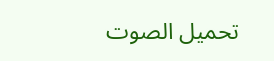تحميل الصوت